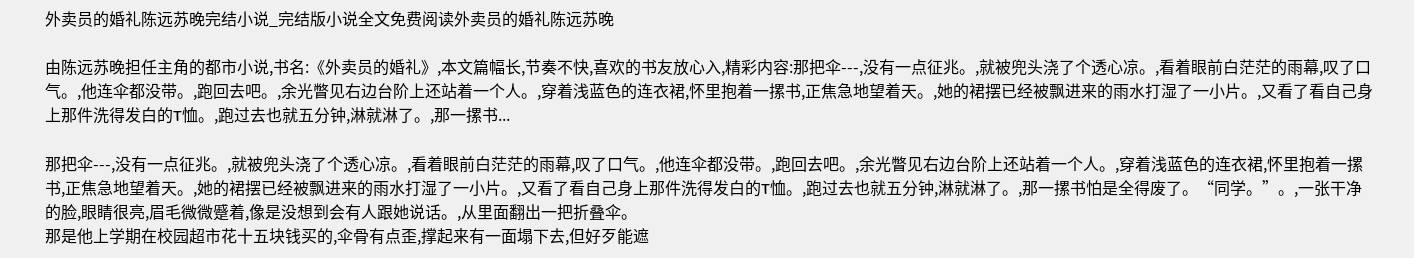外卖员的婚礼陈远苏晚完结小说_完结版小说全文免费阅读外卖员的婚礼陈远苏晚

由陈远苏晚担任主角的都市小说,书名:《外卖员的婚礼》,本文篇幅长,节奏不快,喜欢的书友放心入,精彩内容:那把伞---,没有一点征兆。,就被兜头浇了个透心凉。,看着眼前白茫茫的雨幕,叹了口气。,他连伞都没带。,跑回去吧。,余光瞥见右边台阶上还站着一个人。,穿着浅蓝色的连衣裙,怀里抱着一摞书,正焦急地望着天。,她的裙摆已经被飘进来的雨水打湿了一小片。,又看了看自己身上那件洗得发白的T恤。,跑过去也就五分钟,淋就淋了。,那一摞书...

那把伞---,没有一点征兆。,就被兜头浇了个透心凉。,看着眼前白茫茫的雨幕,叹了口气。,他连伞都没带。,跑回去吧。,余光瞥见右边台阶上还站着一个人。,穿着浅蓝色的连衣裙,怀里抱着一摞书,正焦急地望着天。,她的裙摆已经被飘进来的雨水打湿了一小片。,又看了看自己身上那件洗得发白的T恤。,跑过去也就五分钟,淋就淋了。,那一摞书怕是全得废了。“同学。”。,一张干净的脸,眼睛很亮,眉毛微微蹙着,像是没想到会有人跟她说话。,从里面翻出一把折叠伞。
那是他上学期在校园超市花十五块钱买的,伞骨有点歪,撑起来有一面塌下去,但好歹能遮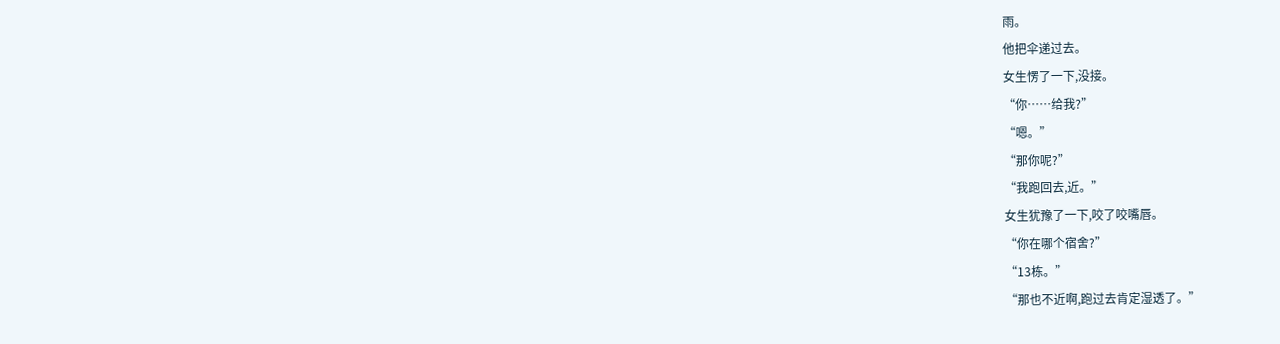雨。
他把伞递过去。
女生愣了一下,没接。
“你……给我?”
“嗯。”
“那你呢?”
“我跑回去,近。”
女生犹豫了一下,咬了咬嘴唇。
“你在哪个宿舍?”
“13栋。”
“那也不近啊,跑过去肯定湿透了。”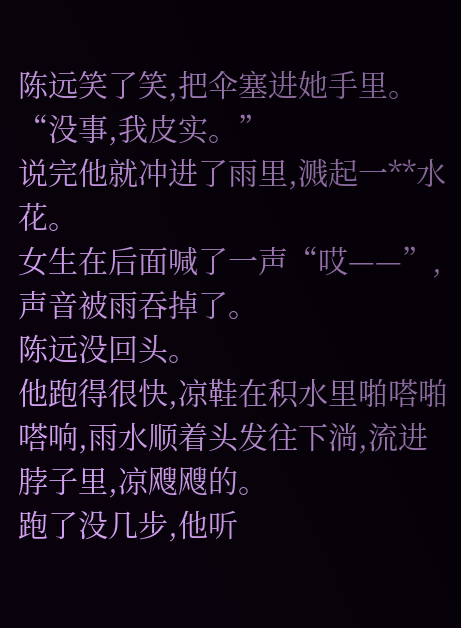陈远笑了笑,把伞塞进她手里。
“没事,我皮实。”
说完他就冲进了雨里,溅起一**水花。
女生在后面喊了一声“哎——”,声音被雨吞掉了。
陈远没回头。
他跑得很快,凉鞋在积水里啪嗒啪嗒响,雨水顺着头发往下淌,流进脖子里,凉飕飕的。
跑了没几步,他听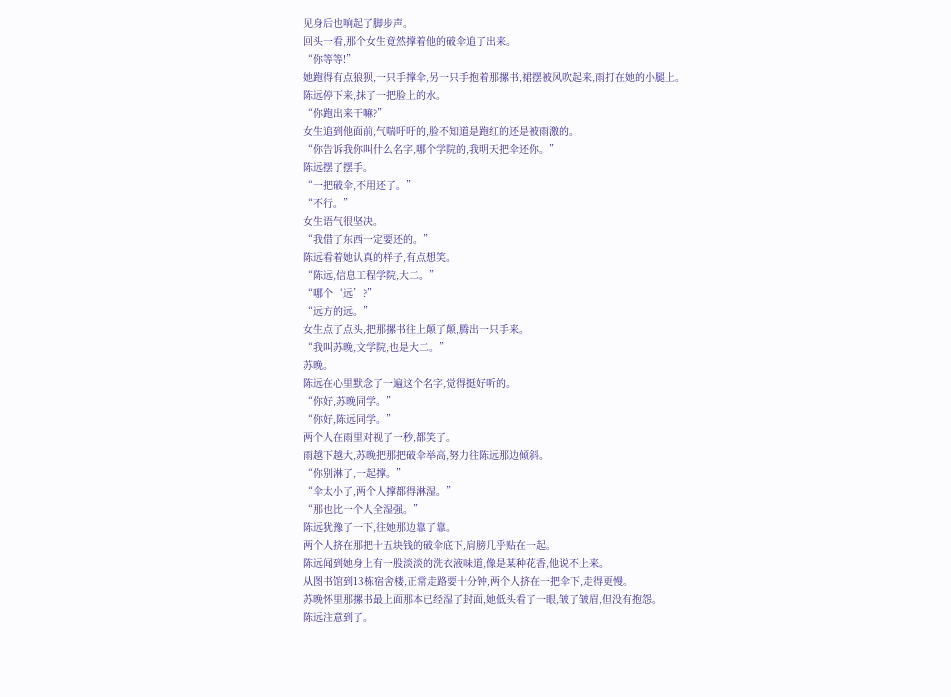见身后也响起了脚步声。
回头一看,那个女生竟然撑着他的破伞追了出来。
“你等等!”
她跑得有点狼狈,一只手撑伞,另一只手抱着那摞书,裙摆被风吹起来,雨打在她的小腿上。
陈远停下来,抹了一把脸上的水。
“你跑出来干嘛?”
女生追到他面前,气喘吁吁的,脸不知道是跑红的还是被雨激的。
“你告诉我你叫什么名字,哪个学院的,我明天把伞还你。”
陈远摆了摆手。
“一把破伞,不用还了。”
“不行。”
女生语气很坚决。
“我借了东西一定要还的。”
陈远看着她认真的样子,有点想笑。
“陈远,信息工程学院,大二。”
“哪个‘远’?”
“远方的远。”
女生点了点头,把那摞书往上颠了颠,腾出一只手来。
“我叫苏晚,文学院,也是大二。”
苏晚。
陈远在心里默念了一遍这个名字,觉得挺好听的。
“你好,苏晚同学。”
“你好,陈远同学。”
两个人在雨里对视了一秒,都笑了。
雨越下越大,苏晚把那把破伞举高,努力往陈远那边倾斜。
“你别淋了,一起撑。”
“伞太小了,两个人撑都得淋湿。”
“那也比一个人全湿强。”
陈远犹豫了一下,往她那边靠了靠。
两个人挤在那把十五块钱的破伞底下,肩膀几乎贴在一起。
陈远闻到她身上有一股淡淡的洗衣液味道,像是某种花香,他说不上来。
从图书馆到13栋宿舍楼,正常走路要十分钟,两个人挤在一把伞下,走得更慢。
苏晚怀里那摞书最上面那本已经湿了封面,她低头看了一眼,皱了皱眉,但没有抱怨。
陈远注意到了。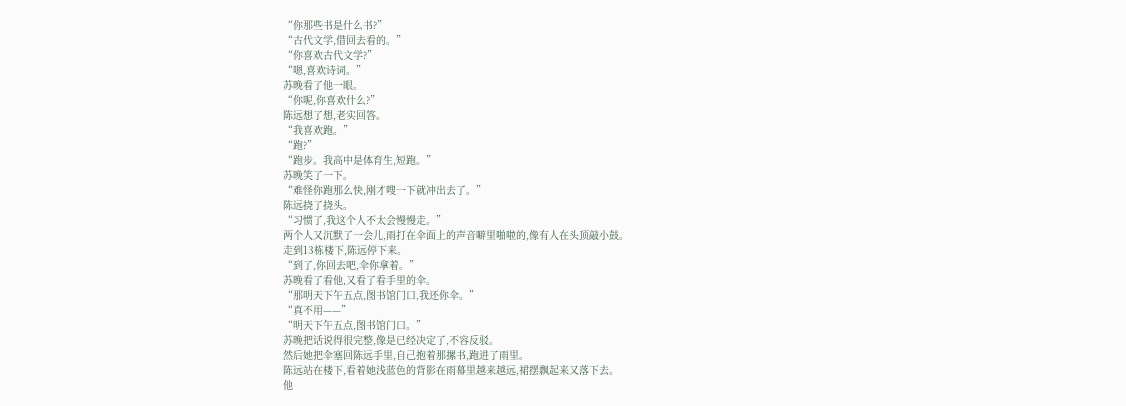“你那些书是什么书?”
“古代文学,借回去看的。”
“你喜欢古代文学?”
“嗯,喜欢诗词。”
苏晚看了他一眼。
“你呢,你喜欢什么?”
陈远想了想,老实回答。
“我喜欢跑。”
“跑?”
“跑步。我高中是体育生,短跑。”
苏晚笑了一下。
“难怪你跑那么快,刚才嗖一下就冲出去了。”
陈远挠了挠头。
“习惯了,我这个人不太会慢慢走。”
两个人又沉默了一会儿,雨打在伞面上的声音噼里啪啦的,像有人在头顶敲小鼓。
走到13栋楼下,陈远停下来。
“到了,你回去吧,伞你拿着。”
苏晚看了看他,又看了看手里的伞。
“那明天下午五点,图书馆门口,我还你伞。”
“真不用——”
“明天下午五点,图书馆门口。”
苏晚把话说得很完整,像是已经决定了,不容反驳。
然后她把伞塞回陈远手里,自己抱着那摞书,跑进了雨里。
陈远站在楼下,看着她浅蓝色的背影在雨幕里越来越远,裙摆飘起来又落下去。
他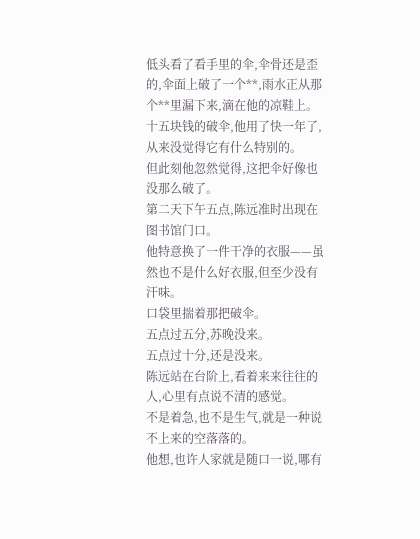低头看了看手里的伞,伞骨还是歪的,伞面上破了一个**,雨水正从那个**里漏下来,滴在他的凉鞋上。
十五块钱的破伞,他用了快一年了,从来没觉得它有什么特别的。
但此刻他忽然觉得,这把伞好像也没那么破了。
第二天下午五点,陈远准时出现在图书馆门口。
他特意换了一件干净的衣服——虽然也不是什么好衣服,但至少没有汗味。
口袋里揣着那把破伞。
五点过五分,苏晚没来。
五点过十分,还是没来。
陈远站在台阶上,看着来来往往的人,心里有点说不清的感觉。
不是着急,也不是生气,就是一种说不上来的空落落的。
他想,也许人家就是随口一说,哪有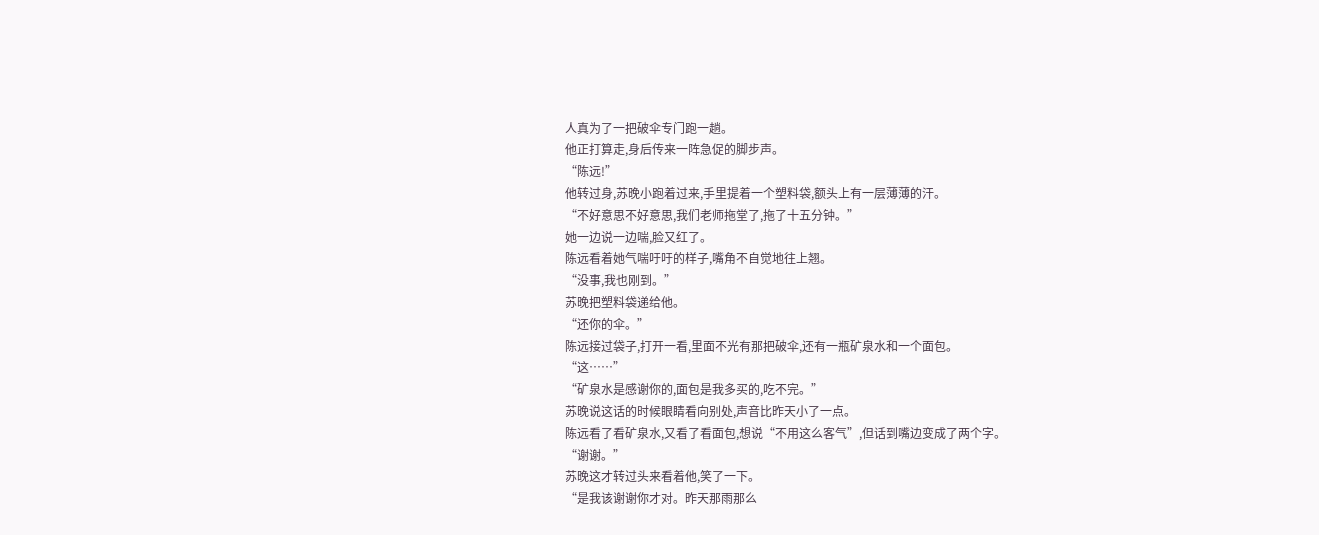人真为了一把破伞专门跑一趟。
他正打算走,身后传来一阵急促的脚步声。
“陈远!”
他转过身,苏晚小跑着过来,手里提着一个塑料袋,额头上有一层薄薄的汗。
“不好意思不好意思,我们老师拖堂了,拖了十五分钟。”
她一边说一边喘,脸又红了。
陈远看着她气喘吁吁的样子,嘴角不自觉地往上翘。
“没事,我也刚到。”
苏晚把塑料袋递给他。
“还你的伞。”
陈远接过袋子,打开一看,里面不光有那把破伞,还有一瓶矿泉水和一个面包。
“这……”
“矿泉水是感谢你的,面包是我多买的,吃不完。”
苏晚说这话的时候眼睛看向别处,声音比昨天小了一点。
陈远看了看矿泉水,又看了看面包,想说“不用这么客气”,但话到嘴边变成了两个字。
“谢谢。”
苏晚这才转过头来看着他,笑了一下。
“是我该谢谢你才对。昨天那雨那么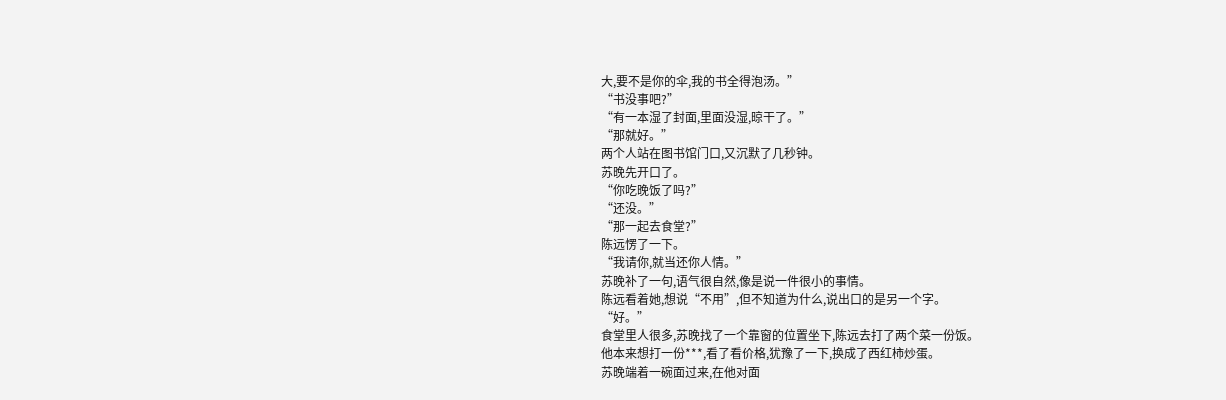大,要不是你的伞,我的书全得泡汤。”
“书没事吧?”
“有一本湿了封面,里面没湿,晾干了。”
“那就好。”
两个人站在图书馆门口,又沉默了几秒钟。
苏晚先开口了。
“你吃晚饭了吗?”
“还没。”
“那一起去食堂?”
陈远愣了一下。
“我请你,就当还你人情。”
苏晚补了一句,语气很自然,像是说一件很小的事情。
陈远看着她,想说“不用”,但不知道为什么,说出口的是另一个字。
“好。”
食堂里人很多,苏晚找了一个靠窗的位置坐下,陈远去打了两个菜一份饭。
他本来想打一份***,看了看价格,犹豫了一下,换成了西红柿炒蛋。
苏晚端着一碗面过来,在他对面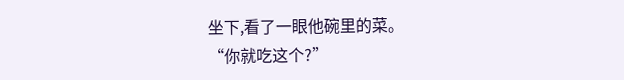坐下,看了一眼他碗里的菜。
“你就吃这个?”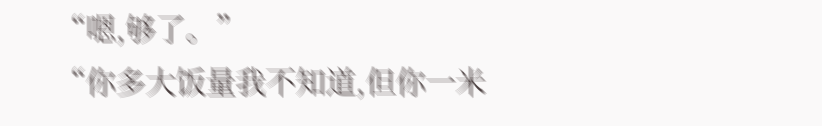“嗯,够了。”
“你多大饭量我不知道,但你一米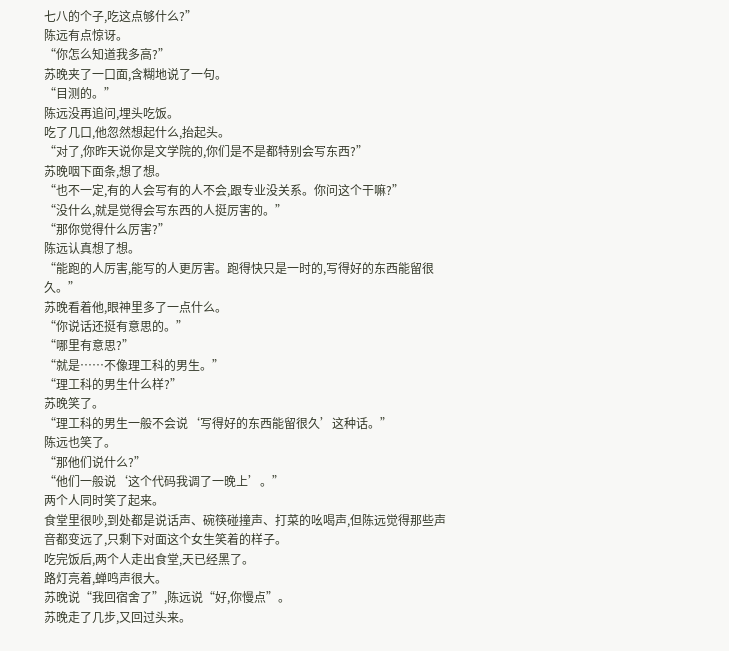七八的个子,吃这点够什么?”
陈远有点惊讶。
“你怎么知道我多高?”
苏晚夹了一口面,含糊地说了一句。
“目测的。”
陈远没再追问,埋头吃饭。
吃了几口,他忽然想起什么,抬起头。
“对了,你昨天说你是文学院的,你们是不是都特别会写东西?”
苏晚咽下面条,想了想。
“也不一定,有的人会写有的人不会,跟专业没关系。你问这个干嘛?”
“没什么,就是觉得会写东西的人挺厉害的。”
“那你觉得什么厉害?”
陈远认真想了想。
“能跑的人厉害,能写的人更厉害。跑得快只是一时的,写得好的东西能留很久。”
苏晚看着他,眼神里多了一点什么。
“你说话还挺有意思的。”
“哪里有意思?”
“就是……不像理工科的男生。”
“理工科的男生什么样?”
苏晚笑了。
“理工科的男生一般不会说‘写得好的东西能留很久’这种话。”
陈远也笑了。
“那他们说什么?”
“他们一般说‘这个代码我调了一晚上’。”
两个人同时笑了起来。
食堂里很吵,到处都是说话声、碗筷碰撞声、打菜的吆喝声,但陈远觉得那些声音都变远了,只剩下对面这个女生笑着的样子。
吃完饭后,两个人走出食堂,天已经黑了。
路灯亮着,蝉鸣声很大。
苏晚说“我回宿舍了”,陈远说“好,你慢点”。
苏晚走了几步,又回过头来。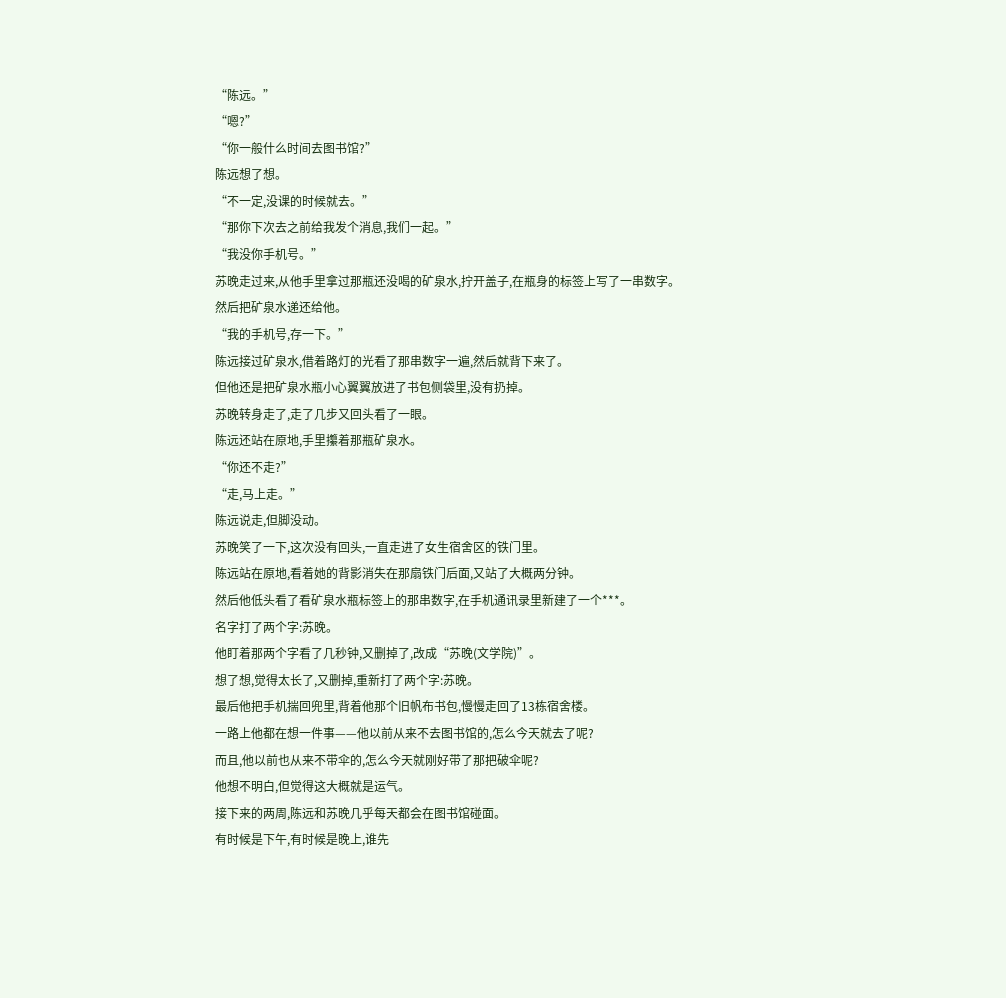“陈远。”
“嗯?”
“你一般什么时间去图书馆?”
陈远想了想。
“不一定,没课的时候就去。”
“那你下次去之前给我发个消息,我们一起。”
“我没你手机号。”
苏晚走过来,从他手里拿过那瓶还没喝的矿泉水,拧开盖子,在瓶身的标签上写了一串数字。
然后把矿泉水递还给他。
“我的手机号,存一下。”
陈远接过矿泉水,借着路灯的光看了那串数字一遍,然后就背下来了。
但他还是把矿泉水瓶小心翼翼放进了书包侧袋里,没有扔掉。
苏晚转身走了,走了几步又回头看了一眼。
陈远还站在原地,手里攥着那瓶矿泉水。
“你还不走?”
“走,马上走。”
陈远说走,但脚没动。
苏晚笑了一下,这次没有回头,一直走进了女生宿舍区的铁门里。
陈远站在原地,看着她的背影消失在那扇铁门后面,又站了大概两分钟。
然后他低头看了看矿泉水瓶标签上的那串数字,在手机通讯录里新建了一个***。
名字打了两个字:苏晚。
他盯着那两个字看了几秒钟,又删掉了,改成“苏晚(文学院)”。
想了想,觉得太长了,又删掉,重新打了两个字:苏晚。
最后他把手机揣回兜里,背着他那个旧帆布书包,慢慢走回了13栋宿舍楼。
一路上他都在想一件事——他以前从来不去图书馆的,怎么今天就去了呢?
而且,他以前也从来不带伞的,怎么今天就刚好带了那把破伞呢?
他想不明白,但觉得这大概就是运气。
接下来的两周,陈远和苏晚几乎每天都会在图书馆碰面。
有时候是下午,有时候是晚上,谁先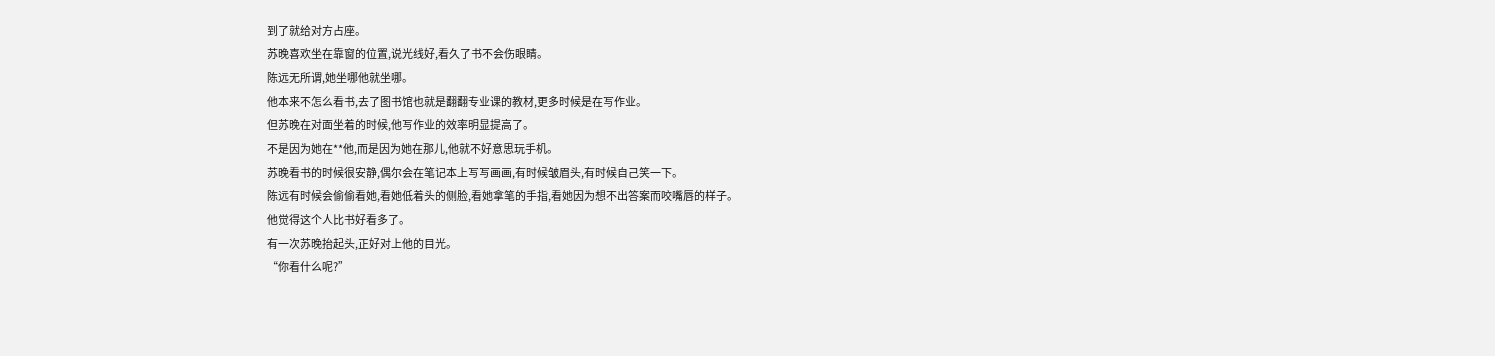到了就给对方占座。
苏晚喜欢坐在靠窗的位置,说光线好,看久了书不会伤眼睛。
陈远无所谓,她坐哪他就坐哪。
他本来不怎么看书,去了图书馆也就是翻翻专业课的教材,更多时候是在写作业。
但苏晚在对面坐着的时候,他写作业的效率明显提高了。
不是因为她在**他,而是因为她在那儿,他就不好意思玩手机。
苏晚看书的时候很安静,偶尔会在笔记本上写写画画,有时候皱眉头,有时候自己笑一下。
陈远有时候会偷偷看她,看她低着头的侧脸,看她拿笔的手指,看她因为想不出答案而咬嘴唇的样子。
他觉得这个人比书好看多了。
有一次苏晚抬起头,正好对上他的目光。
“你看什么呢?”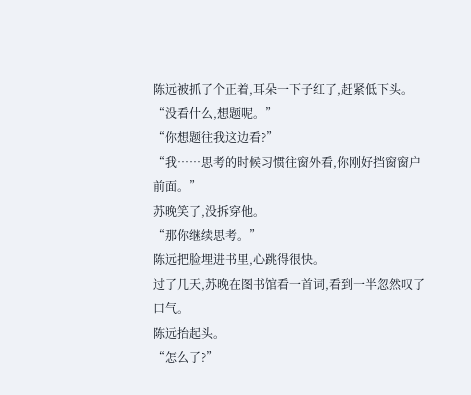陈远被抓了个正着,耳朵一下子红了,赶紧低下头。
“没看什么,想题呢。”
“你想题往我这边看?”
“我……思考的时候习惯往窗外看,你刚好挡窗窗户前面。”
苏晚笑了,没拆穿他。
“那你继续思考。”
陈远把脸埋进书里,心跳得很快。
过了几天,苏晚在图书馆看一首词,看到一半忽然叹了口气。
陈远抬起头。
“怎么了?”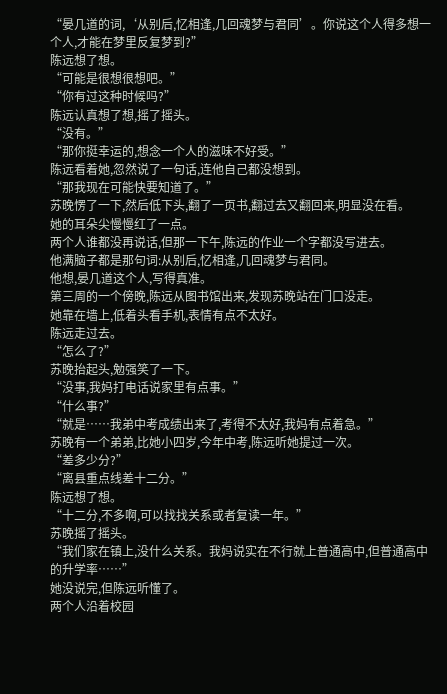“晏几道的词,‘从别后,忆相逢,几回魂梦与君同’。你说这个人得多想一个人,才能在梦里反复梦到?”
陈远想了想。
“可能是很想很想吧。”
“你有过这种时候吗?”
陈远认真想了想,摇了摇头。
“没有。”
“那你挺幸运的,想念一个人的滋味不好受。”
陈远看着她,忽然说了一句话,连他自己都没想到。
“那我现在可能快要知道了。”
苏晚愣了一下,然后低下头,翻了一页书,翻过去又翻回来,明显没在看。
她的耳朵尖慢慢红了一点。
两个人谁都没再说话,但那一下午,陈远的作业一个字都没写进去。
他满脑子都是那句词:从别后,忆相逢,几回魂梦与君同。
他想,晏几道这个人,写得真准。
第三周的一个傍晚,陈远从图书馆出来,发现苏晚站在门口没走。
她靠在墙上,低着头看手机,表情有点不太好。
陈远走过去。
“怎么了?”
苏晚抬起头,勉强笑了一下。
“没事,我妈打电话说家里有点事。”
“什么事?”
“就是……我弟中考成绩出来了,考得不太好,我妈有点着急。”
苏晚有一个弟弟,比她小四岁,今年中考,陈远听她提过一次。
“差多少分?”
“离县重点线差十二分。”
陈远想了想。
“十二分,不多啊,可以找找关系或者复读一年。”
苏晚摇了摇头。
“我们家在镇上,没什么关系。我妈说实在不行就上普通高中,但普通高中的升学率……”
她没说完,但陈远听懂了。
两个人沿着校园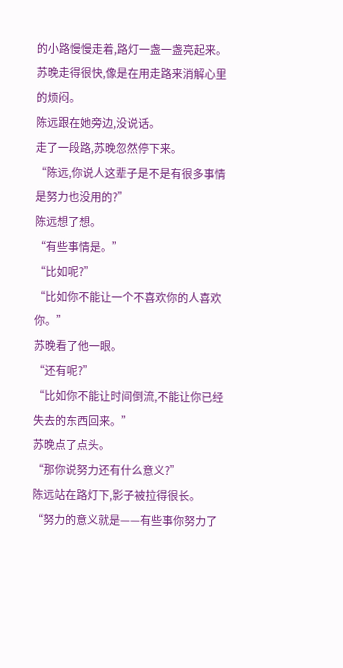的小路慢慢走着,路灯一盏一盏亮起来。
苏晚走得很快,像是在用走路来消解心里的烦闷。
陈远跟在她旁边,没说话。
走了一段路,苏晚忽然停下来。
“陈远,你说人这辈子是不是有很多事情是努力也没用的?”
陈远想了想。
“有些事情是。”
“比如呢?”
“比如你不能让一个不喜欢你的人喜欢你。”
苏晚看了他一眼。
“还有呢?”
“比如你不能让时间倒流,不能让你已经失去的东西回来。”
苏晚点了点头。
“那你说努力还有什么意义?”
陈远站在路灯下,影子被拉得很长。
“努力的意义就是——有些事你努力了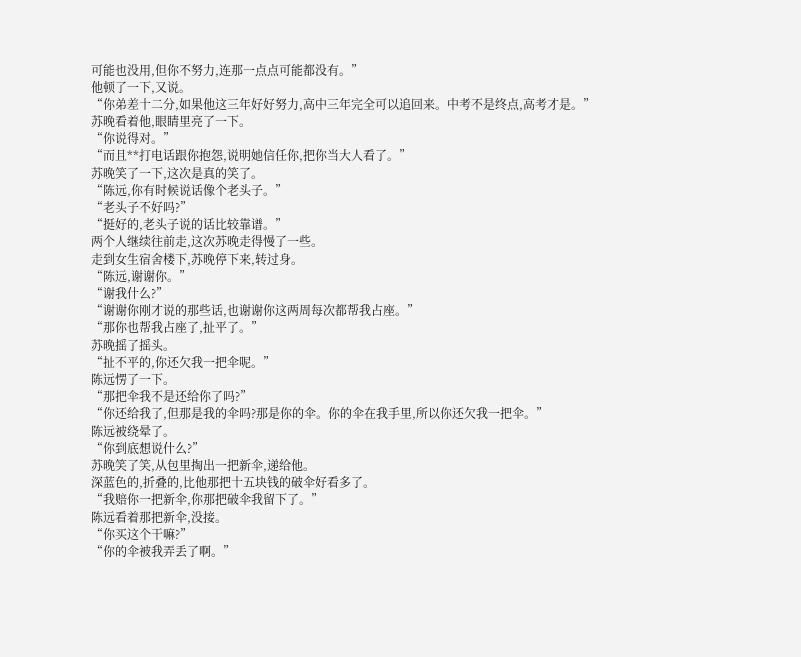可能也没用,但你不努力,连那一点点可能都没有。”
他顿了一下,又说。
“你弟差十二分,如果他这三年好好努力,高中三年完全可以追回来。中考不是终点,高考才是。”
苏晚看着他,眼睛里亮了一下。
“你说得对。”
“而且**打电话跟你抱怨,说明她信任你,把你当大人看了。”
苏晚笑了一下,这次是真的笑了。
“陈远,你有时候说话像个老头子。”
“老头子不好吗?”
“挺好的,老头子说的话比较靠谱。”
两个人继续往前走,这次苏晚走得慢了一些。
走到女生宿舍楼下,苏晚停下来,转过身。
“陈远,谢谢你。”
“谢我什么?”
“谢谢你刚才说的那些话,也谢谢你这两周每次都帮我占座。”
“那你也帮我占座了,扯平了。”
苏晚摇了摇头。
“扯不平的,你还欠我一把伞呢。”
陈远愣了一下。
“那把伞我不是还给你了吗?”
“你还给我了,但那是我的伞吗?那是你的伞。你的伞在我手里,所以你还欠我一把伞。”
陈远被绕晕了。
“你到底想说什么?”
苏晚笑了笑,从包里掏出一把新伞,递给他。
深蓝色的,折叠的,比他那把十五块钱的破伞好看多了。
“我赔你一把新伞,你那把破伞我留下了。”
陈远看着那把新伞,没接。
“你买这个干嘛?”
“你的伞被我弄丢了啊。”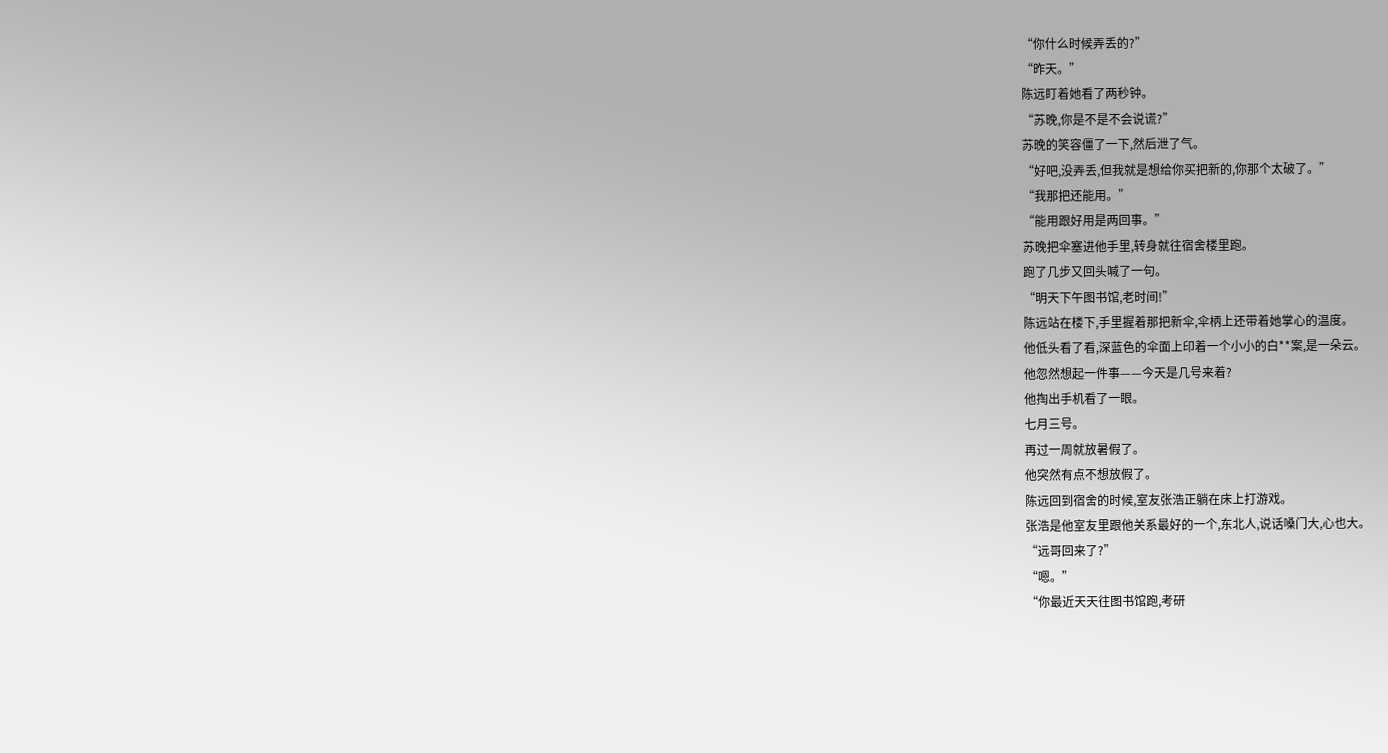“你什么时候弄丢的?”
“昨天。”
陈远盯着她看了两秒钟。
“苏晚,你是不是不会说谎?”
苏晚的笑容僵了一下,然后泄了气。
“好吧,没弄丢,但我就是想给你买把新的,你那个太破了。”
“我那把还能用。”
“能用跟好用是两回事。”
苏晚把伞塞进他手里,转身就往宿舍楼里跑。
跑了几步又回头喊了一句。
“明天下午图书馆,老时间!”
陈远站在楼下,手里握着那把新伞,伞柄上还带着她掌心的温度。
他低头看了看,深蓝色的伞面上印着一个小小的白**案,是一朵云。
他忽然想起一件事——今天是几号来着?
他掏出手机看了一眼。
七月三号。
再过一周就放暑假了。
他突然有点不想放假了。
陈远回到宿舍的时候,室友张浩正躺在床上打游戏。
张浩是他室友里跟他关系最好的一个,东北人,说话嗓门大,心也大。
“远哥回来了?”
“嗯。”
“你最近天天往图书馆跑,考研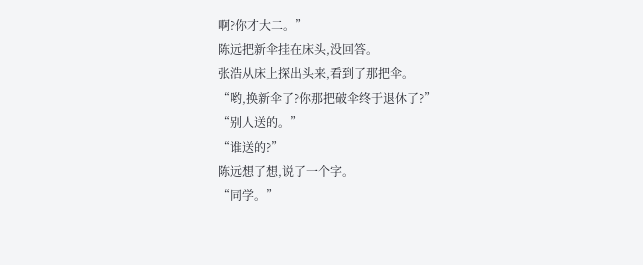啊?你才大二。”
陈远把新伞挂在床头,没回答。
张浩从床上探出头来,看到了那把伞。
“哟,换新伞了?你那把破伞终于退休了?”
“别人送的。”
“谁送的?”
陈远想了想,说了一个字。
“同学。”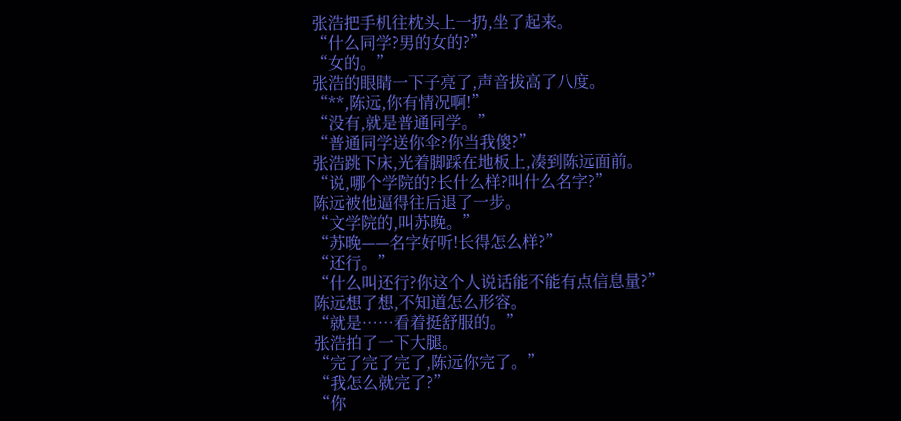张浩把手机往枕头上一扔,坐了起来。
“什么同学?男的女的?”
“女的。”
张浩的眼睛一下子亮了,声音拔高了八度。
“**,陈远,你有情况啊!”
“没有,就是普通同学。”
“普通同学送你伞?你当我傻?”
张浩跳下床,光着脚踩在地板上,凑到陈远面前。
“说,哪个学院的?长什么样?叫什么名字?”
陈远被他逼得往后退了一步。
“文学院的,叫苏晚。”
“苏晚——名字好听!长得怎么样?”
“还行。”
“什么叫还行?你这个人说话能不能有点信息量?”
陈远想了想,不知道怎么形容。
“就是……看着挺舒服的。”
张浩拍了一下大腿。
“完了完了完了,陈远你完了。”
“我怎么就完了?”
“你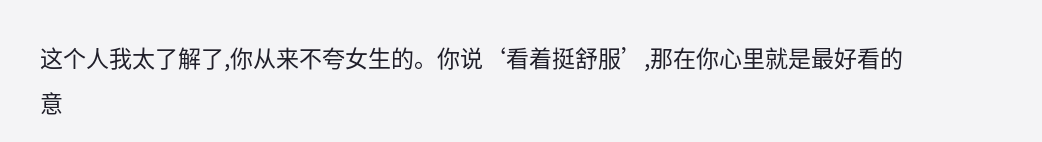这个人我太了解了,你从来不夸女生的。你说‘看着挺舒服’,那在你心里就是最好看的意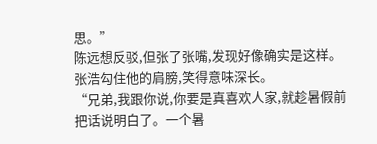思。”
陈远想反驳,但张了张嘴,发现好像确实是这样。
张浩勾住他的肩膀,笑得意味深长。
“兄弟,我跟你说,你要是真喜欢人家,就趁暑假前把话说明白了。一个暑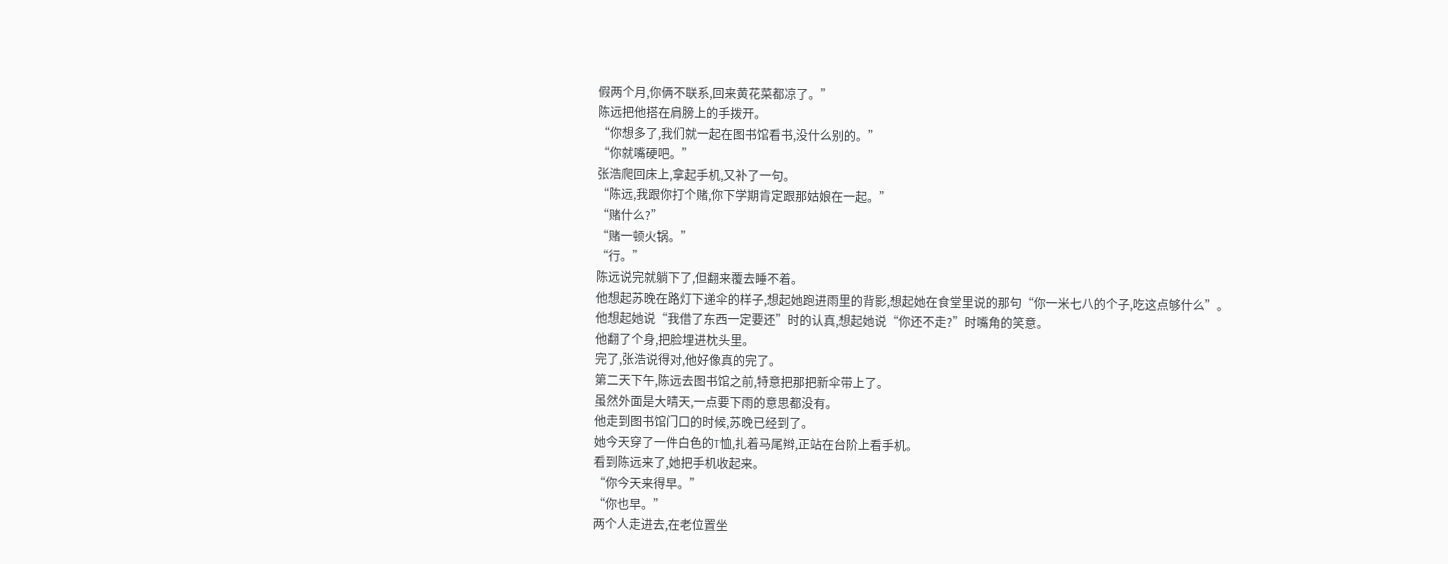假两个月,你俩不联系,回来黄花菜都凉了。”
陈远把他搭在肩膀上的手拨开。
“你想多了,我们就一起在图书馆看书,没什么别的。”
“你就嘴硬吧。”
张浩爬回床上,拿起手机,又补了一句。
“陈远,我跟你打个赌,你下学期肯定跟那姑娘在一起。”
“赌什么?”
“赌一顿火锅。”
“行。”
陈远说完就躺下了,但翻来覆去睡不着。
他想起苏晚在路灯下递伞的样子,想起她跑进雨里的背影,想起她在食堂里说的那句“你一米七八的个子,吃这点够什么”。
他想起她说“我借了东西一定要还”时的认真,想起她说“你还不走?”时嘴角的笑意。
他翻了个身,把脸埋进枕头里。
完了,张浩说得对,他好像真的完了。
第二天下午,陈远去图书馆之前,特意把那把新伞带上了。
虽然外面是大晴天,一点要下雨的意思都没有。
他走到图书馆门口的时候,苏晚已经到了。
她今天穿了一件白色的T恤,扎着马尾辫,正站在台阶上看手机。
看到陈远来了,她把手机收起来。
“你今天来得早。”
“你也早。”
两个人走进去,在老位置坐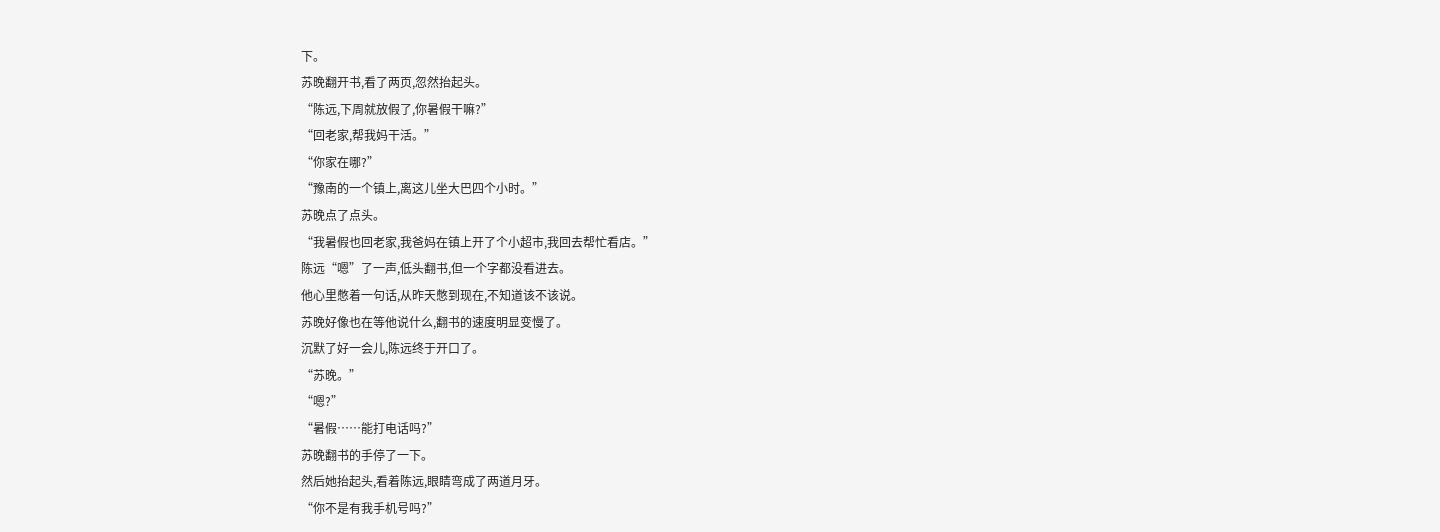下。
苏晚翻开书,看了两页,忽然抬起头。
“陈远,下周就放假了,你暑假干嘛?”
“回老家,帮我妈干活。”
“你家在哪?”
“豫南的一个镇上,离这儿坐大巴四个小时。”
苏晚点了点头。
“我暑假也回老家,我爸妈在镇上开了个小超市,我回去帮忙看店。”
陈远“嗯”了一声,低头翻书,但一个字都没看进去。
他心里憋着一句话,从昨天憋到现在,不知道该不该说。
苏晚好像也在等他说什么,翻书的速度明显变慢了。
沉默了好一会儿,陈远终于开口了。
“苏晚。”
“嗯?”
“暑假……能打电话吗?”
苏晚翻书的手停了一下。
然后她抬起头,看着陈远,眼睛弯成了两道月牙。
“你不是有我手机号吗?”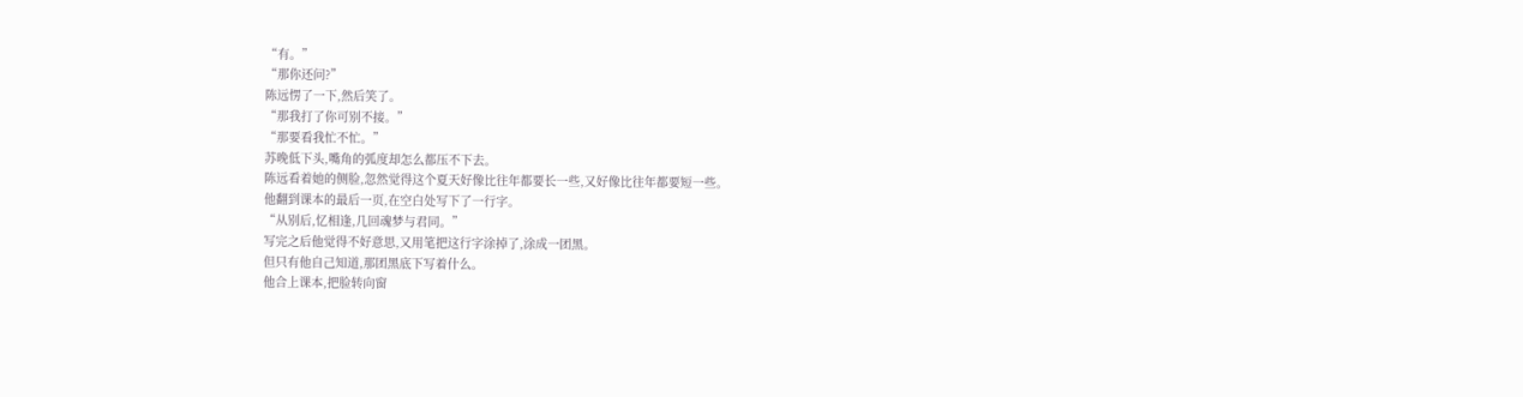“有。”
“那你还问?”
陈远愣了一下,然后笑了。
“那我打了你可别不接。”
“那要看我忙不忙。”
苏晚低下头,嘴角的弧度却怎么都压不下去。
陈远看着她的侧脸,忽然觉得这个夏天好像比往年都要长一些,又好像比往年都要短一些。
他翻到课本的最后一页,在空白处写下了一行字。
“从别后,忆相逢,几回魂梦与君同。”
写完之后他觉得不好意思,又用笔把这行字涂掉了,涂成一团黑。
但只有他自己知道,那团黑底下写着什么。
他合上课本,把脸转向窗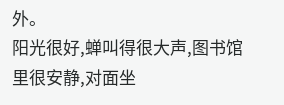外。
阳光很好,蝉叫得很大声,图书馆里很安静,对面坐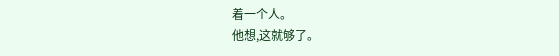着一个人。
他想,这就够了。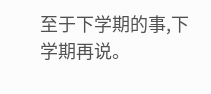至于下学期的事,下学期再说。